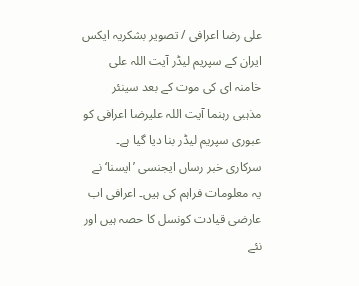علی رضا اعرافی / تصویر بشکریہ ایکس
ایران کے سپریم لیڈر آیت اللہ علی خامنہ ای کی موت کے بعد سینئر مذہبی رہنما آیت اللہ علیرضا اعرافی کو عبوری سپریم لیڈر بنا دیا گیا ہے۔ سرکاری خبر رساں ایجنسی ’ایسنا‘ نے یہ معلومات فراہم کی ہیں۔ اعرافی اب عارضی قیادت کونسل کا حصہ ہیں اور نئے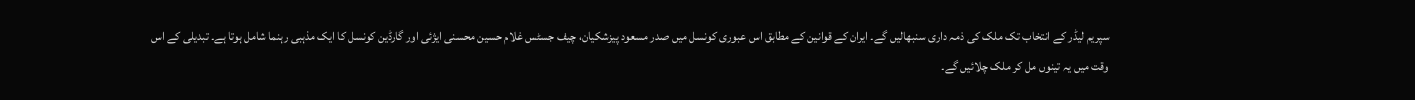سپریم لیڈر کے انتخاب تک ملک کی ذمہ داری سنبھالیں گے۔ ایران کے قوانین کے مطابق اس عبوری کونسل میں صدر مسعود پیزشکیان، چیف جسٹس غلام حسین محسنی ایژئی اور گارڈین کونسل کا ایک مذہبی رہنما شامل ہوتا ہے۔ تبدیلی کے اس وقت میں یہ تینوں مل کر ملک چلائیں گے۔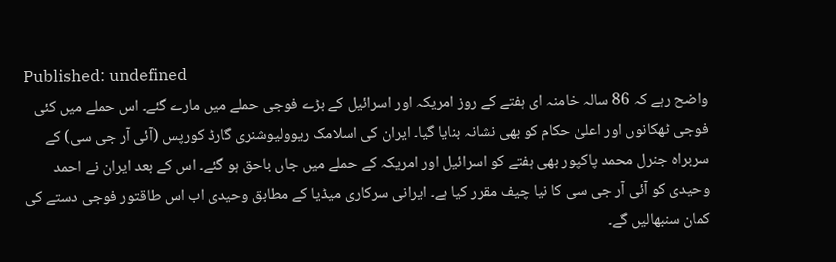Published: undefined
واضح رہے کہ 86 سالہ خامنہ ای ہفتے کے روز امریکہ اور اسرائیل کے بڑے فوجی حملے میں مارے گئے۔ اس حملے میں کئی فوجی ٹھکانوں اور اعلیٰ حکام کو بھی نشانہ بنایا گیا۔ ایران کی اسلامک ریوولیوشنری گارڈ کورپس (آئی آر جی سی) کے سربراہ جنرل محمد پاکپور بھی ہفتے کو اسرائیل اور امریکہ کے حملے میں جاں باحق ہو گئے۔ اس کے بعد ایران نے احمد وحیدی کو آئی آر جی سی کا نیا چیف مقرر کیا ہے۔ ایرانی سرکاری میڈیا کے مطابق وحیدی اب اس طاقتور فوجی دستے کی کمان سنبھالیں گے۔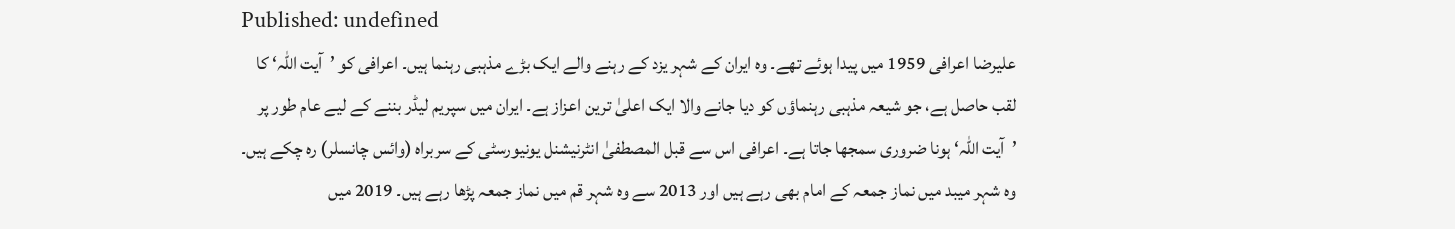Published: undefined
علیرضا اعرافی 1959 میں پیدا ہوئے تھے۔ وہ ایران کے شہر یزد کے رہنے والے ایک بڑے مذہبی رہنما ہیں۔ اعرافی کو ’آیت اللہ‘ کا لقب حاصل ہے، جو شیعہ مذہبی رہنماؤں کو دیا جانے والا ایک اعلیٰ ترین اعزاز ہے۔ ایران میں سپریم لیڈر بننے کے لیے عام طور پر ’آیت اللہ‘ ہونا ضروری سمجھا جاتا ہے۔ اعرافی اس سے قبل المصطفیٰ انٹرنیشنل یونیورسٹی کے سربراہ (وائس چانسلر) رہ چکے ہیں۔ وہ شہر میبد میں نماز جمعہ کے امام بھی رہے ہیں اور 2013 سے وہ شہر قم میں نماز جمعہ پڑھا رہے ہیں۔ 2019 میں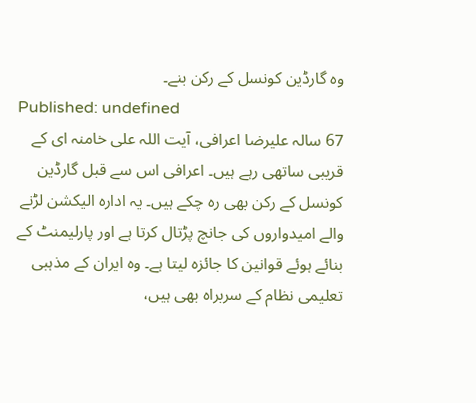وہ گارڈین کونسل کے رکن بنے۔
Published: undefined
67 سالہ علیرضا اعرافی، آیت اللہ علی خامنہ ای کے قریبی ساتھی رہے ہیں۔ اعرافی اس سے قبل گارڈین کونسل کے رکن بھی رہ چکے ہیں۔ یہ ادارہ الیکشن لڑنے والے امیدواروں کی جانچ پڑتال کرتا ہے اور پارلیمنٹ کے بنائے ہوئے قوانین کا جائزہ لیتا ہے۔ وہ ایران کے مذہبی تعلیمی نظام کے سربراہ بھی ہیں،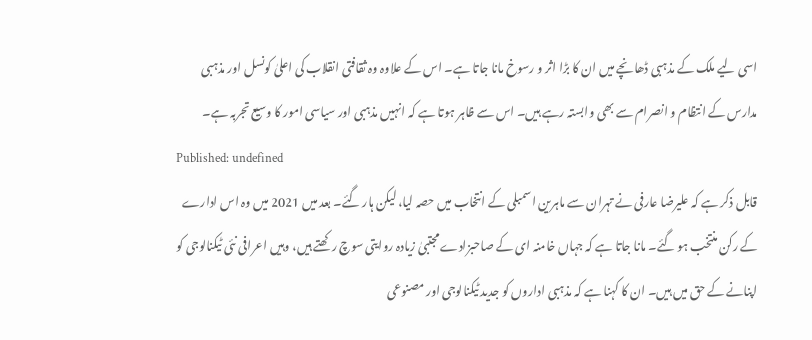اسی لیے ملک کے مذہبی ڈھانچے میں ان کا بڑا اثر و رسوخ مانا جاتا ہے۔ اس کے علاوہ وہ ثقافتی انقلاب کی اعلیٰ کونسل اور مذہبی مدارس کے انتظام و انصرام سے بھی وابستہ رہے ہیں۔ اس سے ظاہر ہوتا ہے کہ انہیں مذہبی اور سیاسی امور کا وسیع تجربہ ہے۔
Published: undefined
قابل ذکر ہے کہ علیرضا عارفی نے تہران سے ماہرین اسمبلی کے انتخاب میں حصہ لیا، لیکن ہار گئے۔ بعد میں 2021 میں وہ اس ادارے کے رکن منتخب ہو گئے۔ مانا جاتا ہے کہ جہاں خامنہ ای کے صاحبزادے مجتبیٰ زیادہ روایتی سوچ رکھتے ہیں، وہیں اعرافی نئی ٹیکنالوجی کو اپنانے کے حق میں ہیں۔ ان کا کہنا ہے کہ مذہبی اداروں کو جدید ٹیکنالوجی اور مصنوعی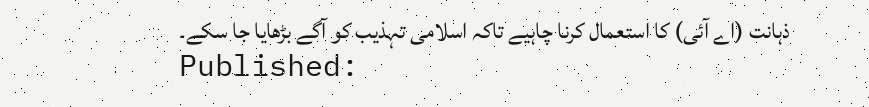ذہانت (اے آئی) کا استعمال کرنا چاہیے تاکہ اسلامی تہذیب کو آگے بڑھایا جا سکے۔
Published: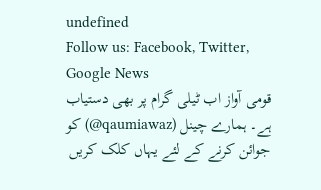undefined
Follow us: Facebook, Twitter, Google News
قومی آواز اب ٹیلی گرام پر بھی دستیاب ہے۔ ہمارے چینل (qaumiawaz@) کو جوائن کرنے کے لئے یہاں کلک کریں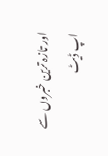اور تازہ ترین خبروں سے اپ ڈیٹ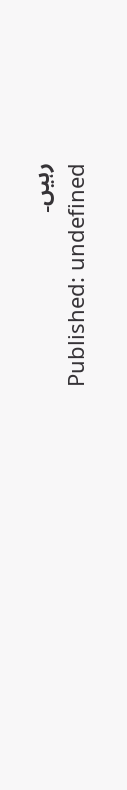رہیں۔
Published: undefined